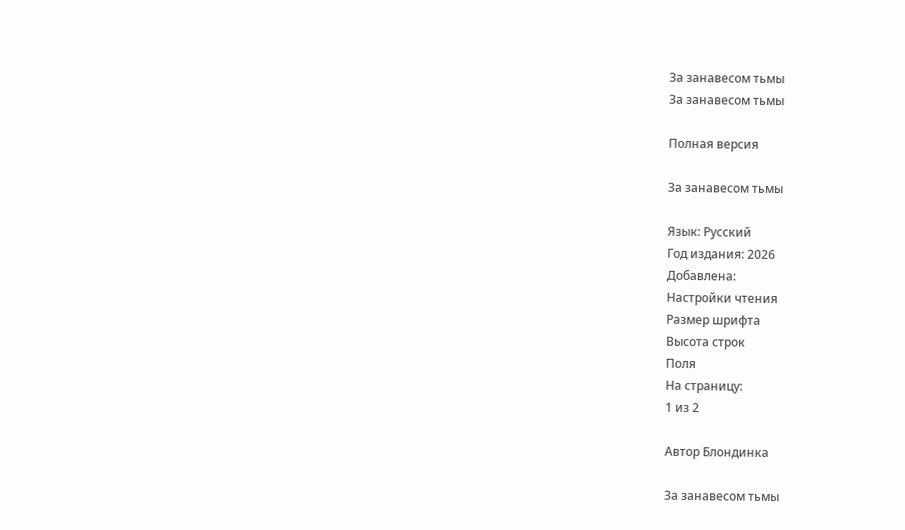За занавесом тьмы
За занавесом тьмы

Полная версия

За занавесом тьмы

Язык: Русский
Год издания: 2026
Добавлена:
Настройки чтения
Размер шрифта
Высота строк
Поля
На страницу:
1 из 2

Автор Блондинка

За занавесом тьмы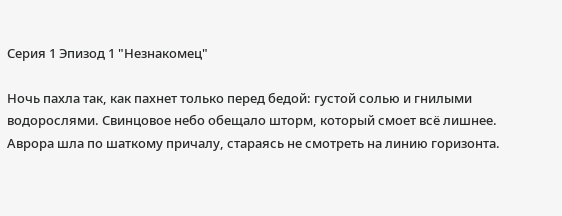Серия 1 Эпизод 1 "Незнакомец"

Ночь пахла так, как пахнет только перед бедой: густой солью и гнилыми водорослями. Свинцовое небо обещало шторм, который смоет всё лишнее. Аврора шла по шаткому причалу, стараясь не смотреть на линию горизонта.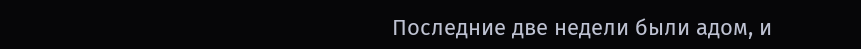Последние две недели были адом, и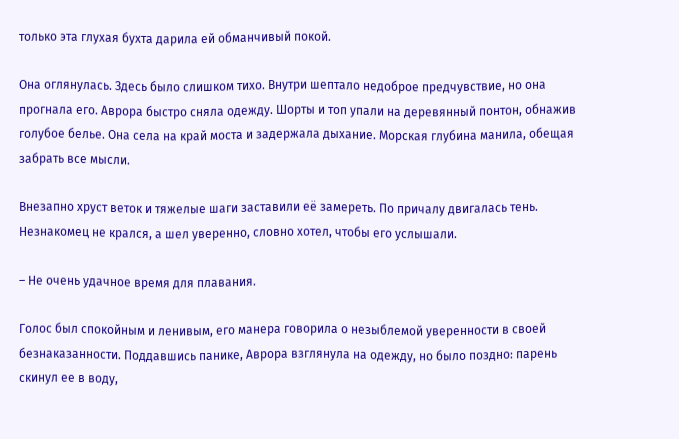только эта глухая бухта дарила ей обманчивый покой.

Она оглянулась. Здесь было слишком тихо. Внутри шептало недоброе предчувствие, но она прогнала его. Аврора быстро сняла одежду. Шорты и топ упали на деревянный понтон, обнажив голубое белье. Она села на край моста и задержала дыхание. Морская глубина манила, обещая забрать все мысли.

Внезапно хруст веток и тяжелые шаги заставили её замереть. По причалу двигалась тень. Незнакомец не крался, а шел уверенно, словно хотел, чтобы его услышали.

– Не очень удачное время для плавания.

Голос был спокойным и ленивым, его манера говорила о незыблемой уверенности в своей безнаказанности. Поддавшись панике, Аврора взглянула на одежду, но было поздно: парень скинул ее в воду,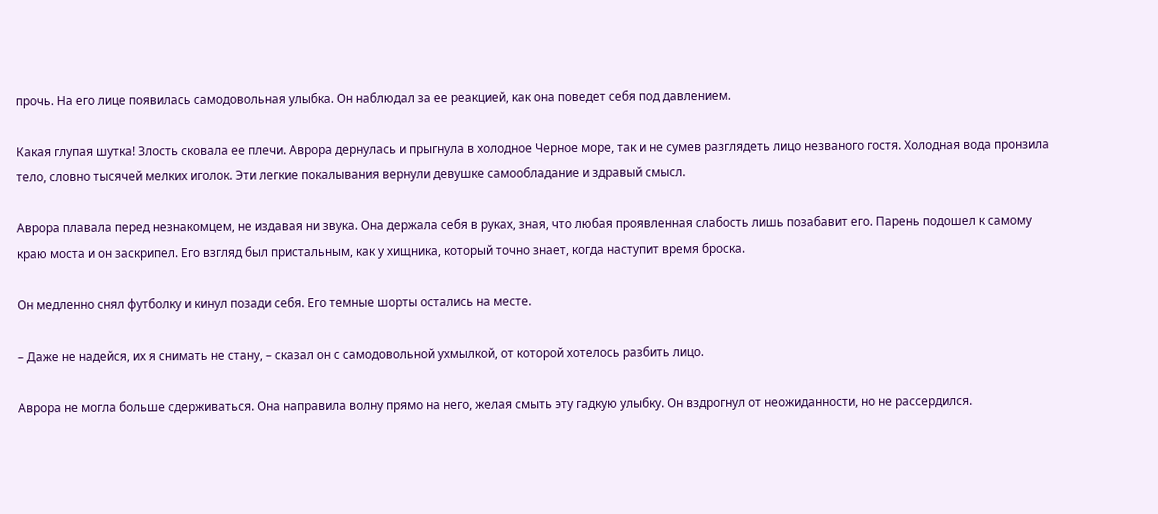прочь. На его лице появилась самодовольная улыбка. Он наблюдал за ее реакцией, как она поведет себя под давлением.

Какая глупая шутка! Злость сковала ее плечи. Аврора дернулась и прыгнула в холодное Черное море, так и не сумев разглядеть лицо незваного гостя. Холодная вода пронзила тело, словно тысячей мелких иголок. Эти легкие покалывания вернули девушке самообладание и здравый смысл.

Аврора плавала перед незнакомцем, не издавая ни звука. Она держала себя в руках, зная, что любая проявленная слабость лишь позабавит его. Парень подошел к самому краю моста и он заскрипел. Его взгляд был пристальным, как у хищника, который точно знает, когда наступит время броска.

Он медленно снял футболку и кинул позади себя. Его темные шорты остались на месте.

– Даже не надейся, их я снимать не стану, – сказал он с самодовольной ухмылкой, от которой хотелось разбить лицо.

Аврора не могла больше сдерживаться. Она направила волну прямо на него, желая смыть эту гадкую улыбку. Он вздрогнул от неожиданности, но не рассердился.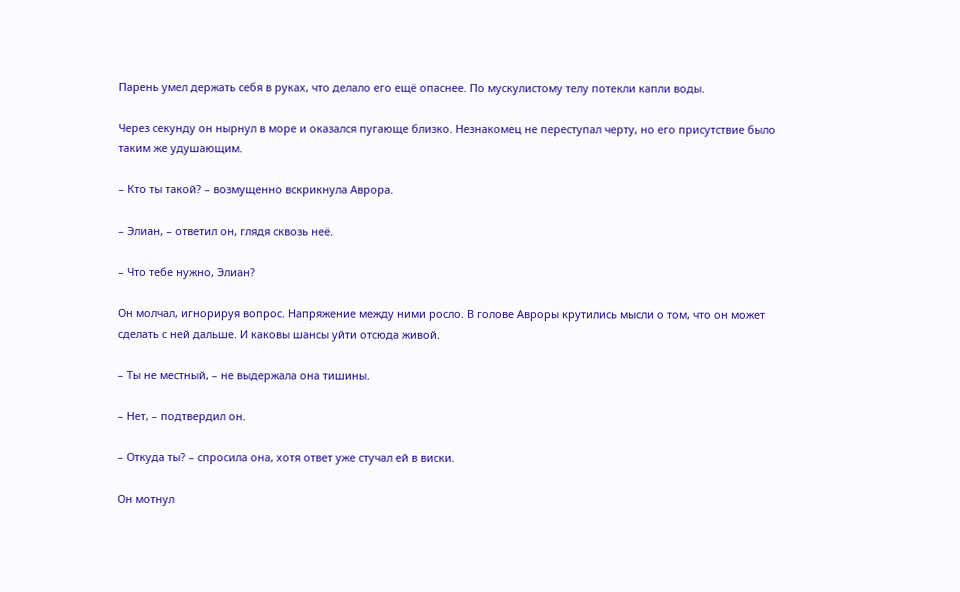Парень умел держать себя в руках, что делало его ещё опаснее. По мускулистому телу потекли капли воды.

Через секунду он нырнул в море и оказался пугающе близко. Незнакомец не переступал черту, но его присутствие было таким же удушающим.

– Кто ты такой? – возмущенно вскрикнула Аврора.

– Элиан, – ответил он, глядя сквозь неё.

– Что тебе нужно, Элиан?

Он молчал, игнорируя вопрос. Напряжение между ними росло. В голове Авроры крутились мысли о том, что он может сделать с ней дальше. И каковы шансы уйти отсюда живой.

– Ты не местный, – не выдержала она тишины.

– Нет, – подтвердил он.

– Откуда ты? – спросила она, хотя ответ уже стучал ей в виски.

Он мотнул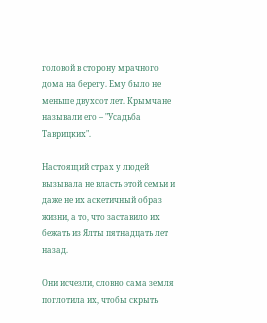головой в сторону мрачного дома на берегу. Ему было не меньше двухсот лет. Крымчане называли его – "Усадьба Таврицких".

Настоящий страх у людей вызывала не власть этой семьи и даже не их аскетичный образ жизни, а то, что заставило их бежать из Ялты пятнадцать лет назад.

Они исчезли, словно сама земля поглотила их, чтобы скрыть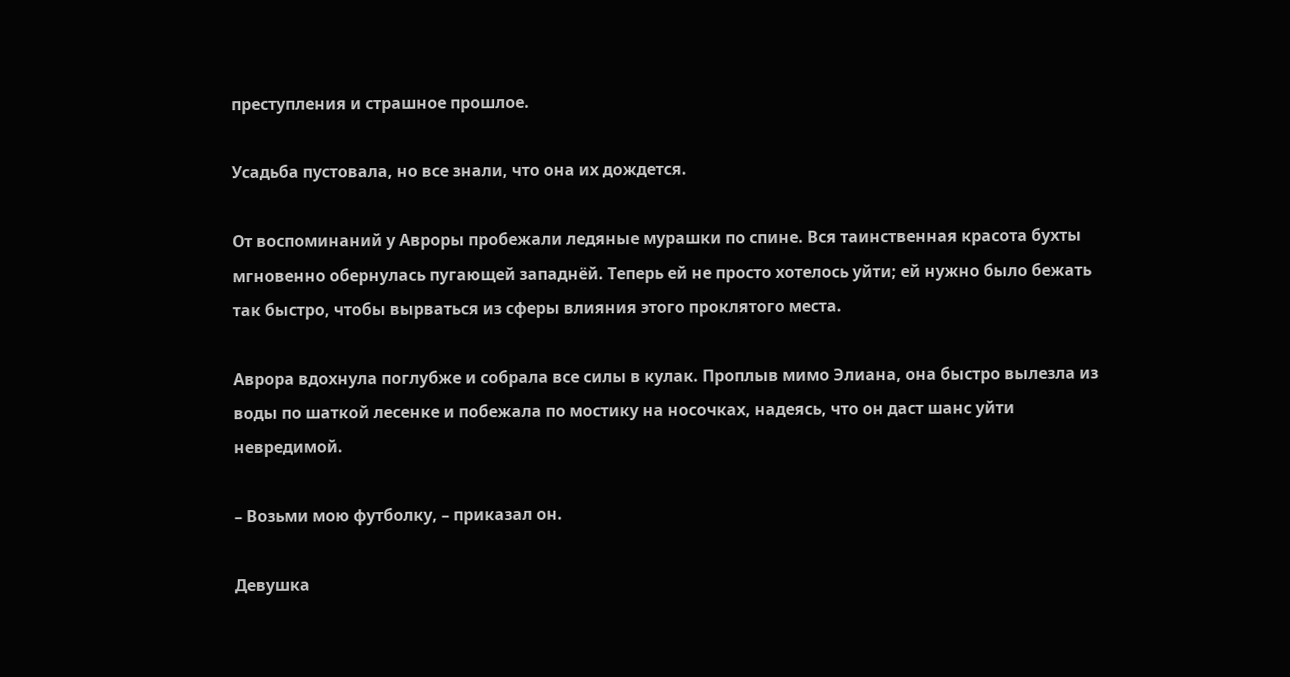преступления и страшное прошлое.

Усадьба пустовала, но все знали, что она их дождется.

От воспоминаний у Авроры пробежали ледяные мурашки по спине. Вся таинственная красота бухты мгновенно обернулась пугающей западнёй. Теперь ей не просто хотелось уйти; ей нужно было бежать так быстро, чтобы вырваться из сферы влияния этого проклятого места.

Аврора вдохнула поглубже и собрала все силы в кулак. Проплыв мимо Элиана, она быстро вылезла из воды по шаткой лесенке и побежала по мостику на носочках, надеясь, что он даст шанс уйти невредимой.

– Возьми мою футболку, – приказал он.

Девушка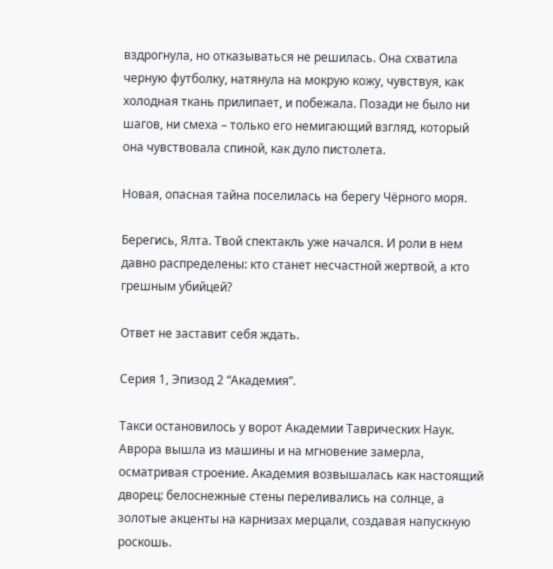вздрогнула, но отказываться не решилась. Она схватила черную футболку, натянула на мокрую кожу, чувствуя, как холодная ткань прилипает, и побежала. Позади не было ни шагов, ни смеха – только его немигающий взгляд, который она чувствовала спиной, как дуло пистолета.

Новая, опасная тайна поселилась на берегу Чёрного моря.

Берегись, Ялта. Твой спектакль уже начался. И роли в нем давно распределены: кто станет несчастной жертвой, а кто грешным убийцей?

Ответ не заставит себя ждать.

Серия 1, Эпизод 2 “Академия”.

Такси остановилось у ворот Академии Таврических Наук. Аврора вышла из машины и на мгновение замерла, осматривая строение. Академия возвышалась как настоящий дворец: белоснежные стены переливались на солнце, а золотые акценты на карнизах мерцали, создавая напускную роскошь.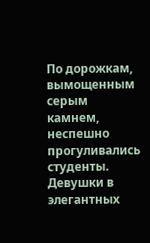По дорожкам, вымощенным серым камнем, неспешно прогуливались студенты. Девушки в элегантных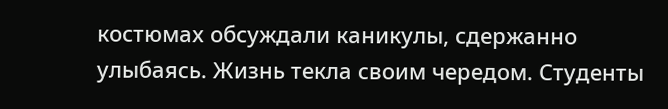костюмах обсуждали каникулы, сдержанно улыбаясь. Жизнь текла своим чередом. Студенты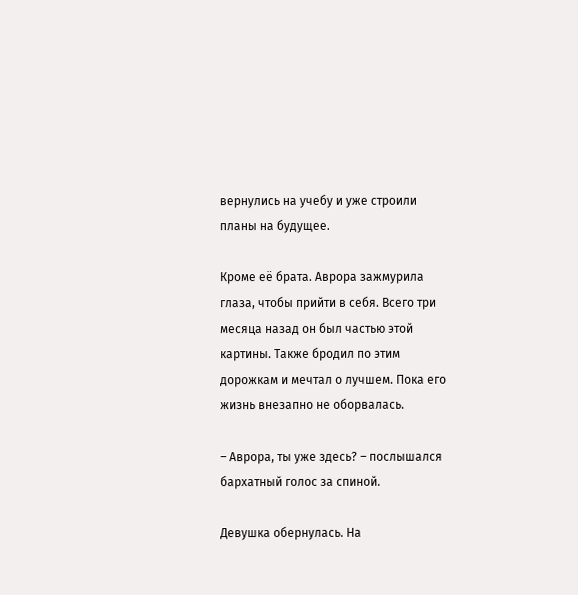вернулись на учебу и уже строили планы на будущее.

Кроме её брата. Аврора зажмурила глаза, чтобы прийти в себя. Всего три месяца назад он был частью этой картины. Также бродил по этим дорожкам и мечтал о лучшем. Пока его жизнь внезапно не оборвалась.

– Аврора, ты уже здесь? – послышался бархатный голос за спиной.

Девушка обернулась. На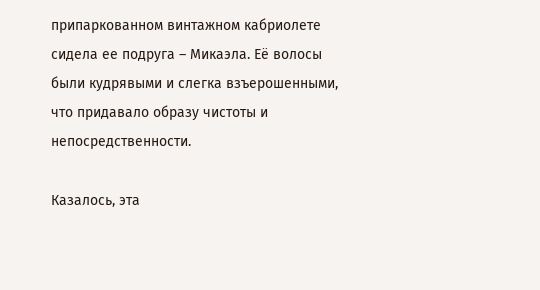припаркованном винтажном кабриолете сидела ее подруга – Микаэла. Её волосы были кудрявыми и слегка взъерошенными, что придавало образу чистоты и непосредственности.

Казалось, эта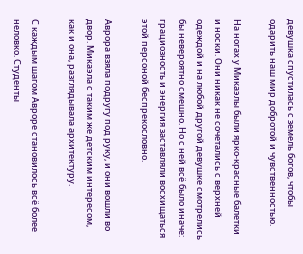девушка спустилась с земель богов, чтобы одарить наш мир добротой и чувственностью.

На ногах у Микаэлы были ярко-красные балетки и носки. Они никак не сочетались с верхней одеждой и на любой другой девушке смотрелись бы невероятно смешно. Но с ней всё было иначе: грациозность и энергия заставляли восхищаться этой персоной беспрекословно.

Аврора взяла подругу под руку, и они вошли во двор. Микаэла с таким же детским интересом, как и она, разглядывала архитектуру.

С каждым шагом Авроре становилось всё более неловко. Студенты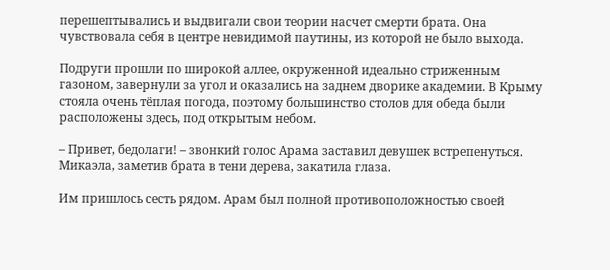перешептывались и выдвигали свои теории насчет смерти брата. Она чувствовала себя в центре невидимой паутины, из которой не было выхода.

Подруги прошли по широкой аллее, окруженной идеально стриженным газоном, завернули за угол и оказались на заднем дворике академии. В Крыму стояла очень тёплая погода, поэтому большинство столов для обеда были расположены здесь, под открытым небом.

– Привет, бедолаги! – звонкий голос Арама заставил девушек встрепенуться. Микаэла, заметив брата в тени дерева, закатила глаза.

Им пришлось сесть рядом. Арам был полной противоположностью своей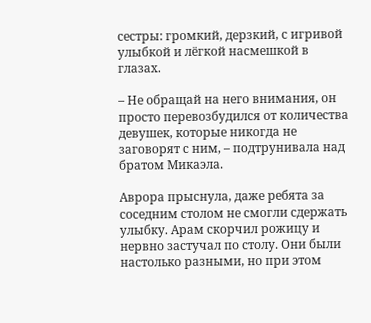сестры: громкий, дерзкий, с игривой улыбкой и лёгкой насмешкой в глазах.

– Не обращай на него внимания, он просто перевозбудился от количества девушек, которые никогда не заговорят с ним, – подтрунивала над братом Микаэла.

Аврора прыснула, даже ребята за соседним столом не смогли сдержать улыбку. Арам скорчил рожицу и нервно застучал по столу. Они были настолько разными, но при этом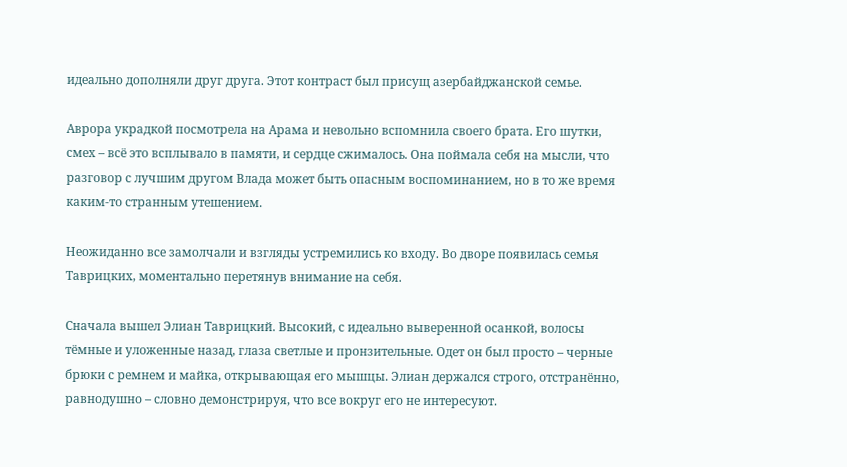идеально дополняли друг друга. Этот контраст был присущ азербайджанской семье.

Аврора украдкой посмотрела на Арама и невольно вспомнила своего брата. Его шутки, смех – всё это всплывало в памяти, и сердце сжималось. Она поймала себя на мысли, что разговор с лучшим другом Влада может быть опасным воспоминанием, но в то же время каким-то странным утешением.

Неожиданно все замолчали и взгляды устремились ко входу. Во дворе появилась семья Таврицких, моментально перетянув внимание на себя.

Сначала вышел Элиан Таврицкий. Высокий, с идеально выверенной осанкой, волосы тёмные и уложенные назад, глаза светлые и пронзительные. Одет он был просто – черные брюки с ремнем и майка, открывающая его мышцы. Элиан держался строго, отстранённо, равнодушно – словно демонстрируя, что все вокруг его не интересуют.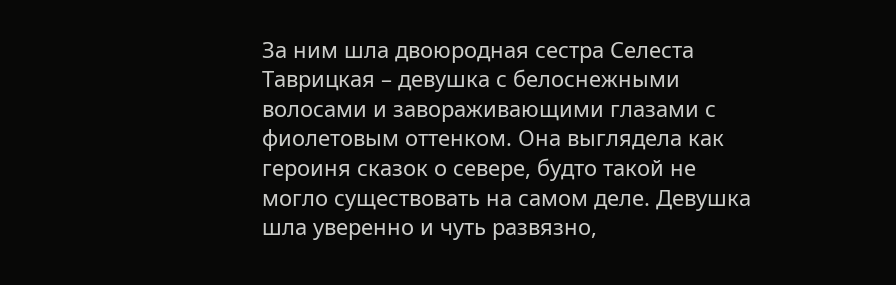За ним шла двоюродная сестра Селеста Таврицкая – девушка с белоснежными волосами и завораживающими глазами с фиолетовым оттенком. Она выглядела как героиня сказок о севере, будто такой не могло существовать на самом деле. Девушка шла уверенно и чуть развязно,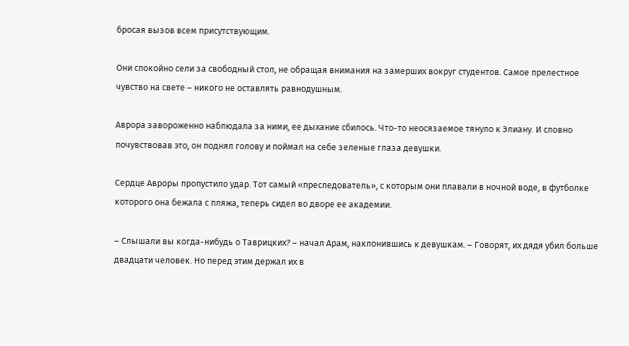бросая вызов всем присутствующим.

Они спокойно сели за свободный стол, не обращая внимания на замерших вокруг студентов. Самое прелестное чувство на свете – никого не оставлять равнодушным.

Аврора завороженно наблюдала за ними, ее дыхание сбилось. Что-то неосязаемое тянуло к Элиану. И словно почувствовав это, он поднял голову и поймал на себе зеленые глаза девушки.

Сердце Авроры пропустило удар. Тот самый «преследователь», с которым они плавали в ночной воде, в футболке которого она бежала с пляжа, теперь сидел во дворе ее академии.

– Слышали вы когда-нибудь о Таврицких? – начал Арам, наклонившись к девушкам. – Говорят, их дядя убил больше двадцати человек. Но перед этим держал их в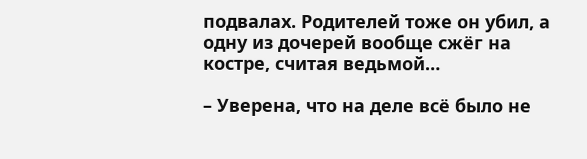подвалах. Родителей тоже он убил, а одну из дочерей вообще сжёг на костре, считая ведьмой…

– Уверена, что на деле всё было не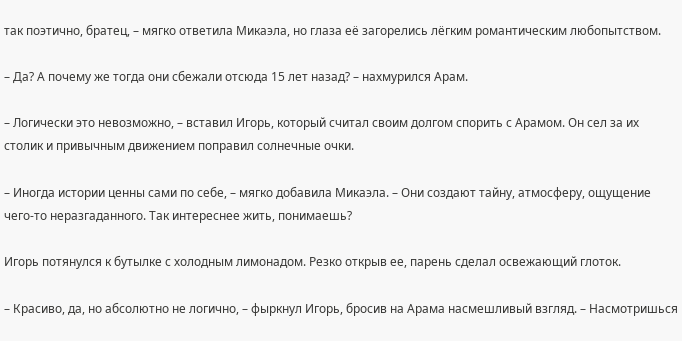так поэтично, братец, – мягко ответила Микаэла, но глаза её загорелись лёгким романтическим любопытством.

– Да? А почему же тогда они сбежали отсюда 15 лет назад? – нахмурился Арам.

– Логически это невозможно, – вставил Игорь, который считал своим долгом спорить с Арамом. Он сел за их столик и привычным движением поправил солнечные очки.

– Иногда истории ценны сами по себе, – мягко добавила Микаэла. – Они создают тайну, атмосферу, ощущение чего-то неразгаданного. Так интереснее жить, понимаешь?

Игорь потянулся к бутылке с холодным лимонадом. Резко открыв ее, парень сделал освежающий глоток.

– Красиво, да, но абсолютно не логично, – фыркнул Игорь, бросив на Арама насмешливый взгляд. – Насмотришься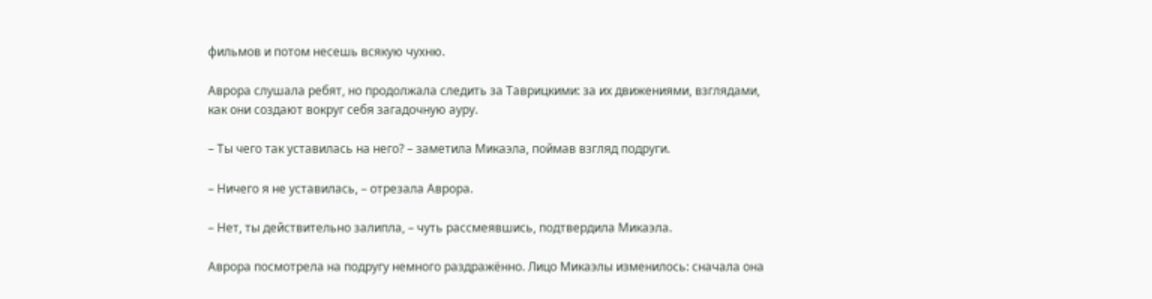фильмов и потом несешь всякую чухню.

Аврора слушала ребят, но продолжала следить за Таврицкими: за их движениями, взглядами, как они создают вокруг себя загадочную ауру.

– Ты чего так уставилась на него? – заметила Микаэла, поймав взгляд подруги.

– Ничего я не уставилась, – отрезала Аврора.

– Нет, ты действительно залипла, – чуть рассмеявшись, подтвердила Микаэла.

Аврора посмотрела на подругу немного раздражённо. Лицо Микаэлы изменилось: сначала она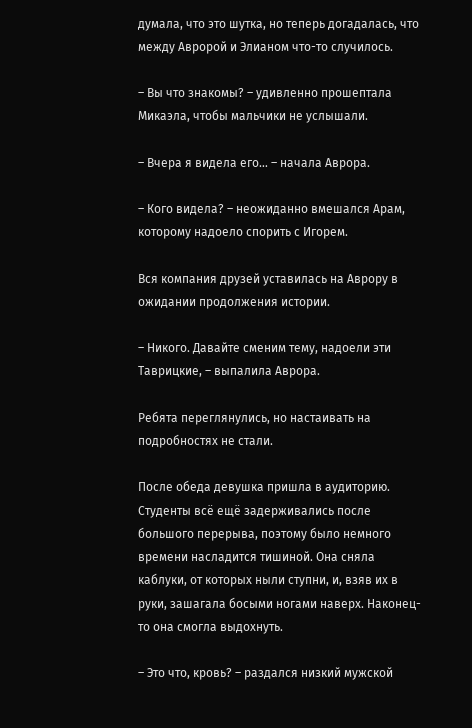думала, что это шутка, но теперь догадалась, что между Авророй и Элианом что-то случилось.

– Вы что знакомы? – удивленно прошептала Микаэла, чтобы мальчики не услышали.

– Вчера я видела его… – начала Аврора.

– Кого видела? – неожиданно вмешался Арам, которому надоело спорить с Игорем.

Вся компания друзей уставилась на Аврору в ожидании продолжения истории.

– Никого. Давайте сменим тему, надоели эти Таврицкие, – выпалила Аврора.

Ребята переглянулись, но настаивать на подробностях не стали.

После обеда девушка пришла в аудиторию. Студенты всё ещё задерживались после большого перерыва, поэтому было немного времени насладится тишиной. Она сняла каблуки, от которых ныли ступни, и, взяв их в руки, зашагала босыми ногами наверх. Наконец-то она смогла выдохнуть.

– Это что, кровь? – раздался низкий мужской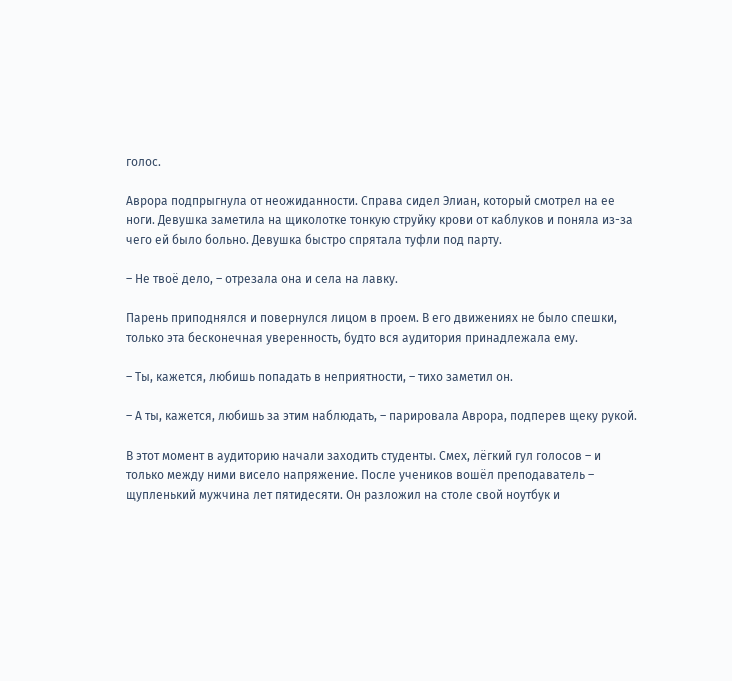голос.

Аврора подпрыгнула от неожиданности. Справа сидел Элиан, который смотрел на ее ноги. Девушка заметила на щиколотке тонкую струйку крови от каблуков и поняла из-за чего ей было больно. Девушка быстро спрятала туфли под парту.

– Не твоё дело, – отрезала она и села на лавку.

Парень приподнялся и повернулся лицом в проем. В его движениях не было спешки, только эта бесконечная уверенность, будто вся аудитория принадлежала ему.

– Ты, кажется, любишь попадать в неприятности, – тихо заметил он.

– А ты, кажется, любишь за этим наблюдать, – парировала Аврора, подперев щеку рукой.

В этот момент в аудиторию начали заходить студенты. Смех, лёгкий гул голосов – и только между ними висело напряжение. После учеников вошёл преподаватель – щупленький мужчина лет пятидесяти. Он разложил на столе свой ноутбук и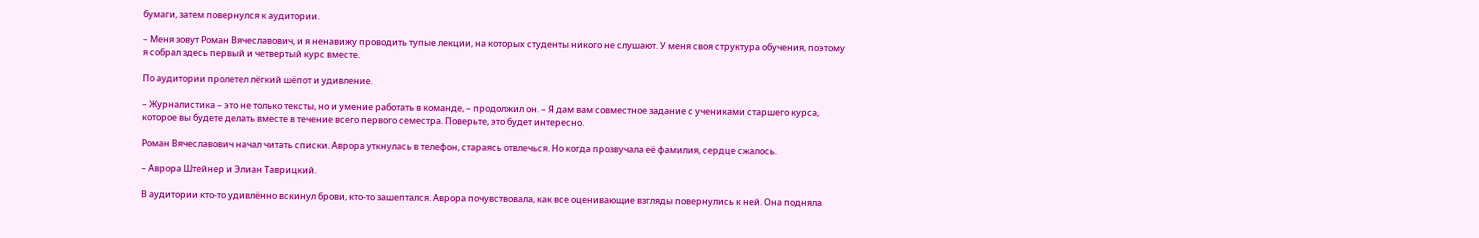бумаги, затем повернулся к аудитории.

– Меня зовут Роман Вячеславович, и я ненавижу проводить тупые лекции, на которых студенты никого не слушают. У меня своя структура обучения, поэтому я собрал здесь первый и четвертый курс вместе.

По аудитории пролетел лёгкий шёпот и удивление.

– Журналистика – это не только тексты, но и умение работать в команде, – продолжил он. – Я дам вам совместное задание с учениками старшего курса, которое вы будете делать вместе в течение всего первого семестра. Поверьте, это будет интересно.

Роман Вячеславович начал читать списки. Аврора уткнулась в телефон, стараясь отвлечься. Но когда прозвучала её фамилия, сердце сжалось.

– Аврора Штейнер и Элиан Таврицкий.

В аудитории кто-то удивлённо вскинул брови, кто-то зашептался. Аврора почувствовала, как все оценивающие взгляды повернулись к ней. Она подняла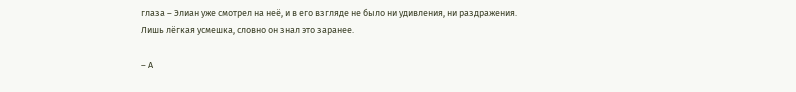глаза – Элиан уже смотрел на неё, и в его взгляде не было ни удивления, ни раздражения. Лишь лёгкая усмешка, словно он знал это заранее.

– А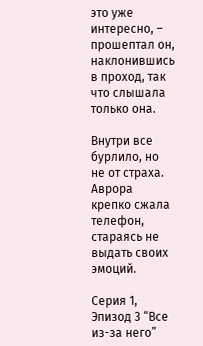это уже интересно, – прошептал он, наклонившись в проход, так что слышала только она.

Внутри все бурлило, но не от страха. Аврора крепко сжала телефон, стараясь не выдать своих эмоций.

Серия 1, Эпизод 3 “Все из-за него”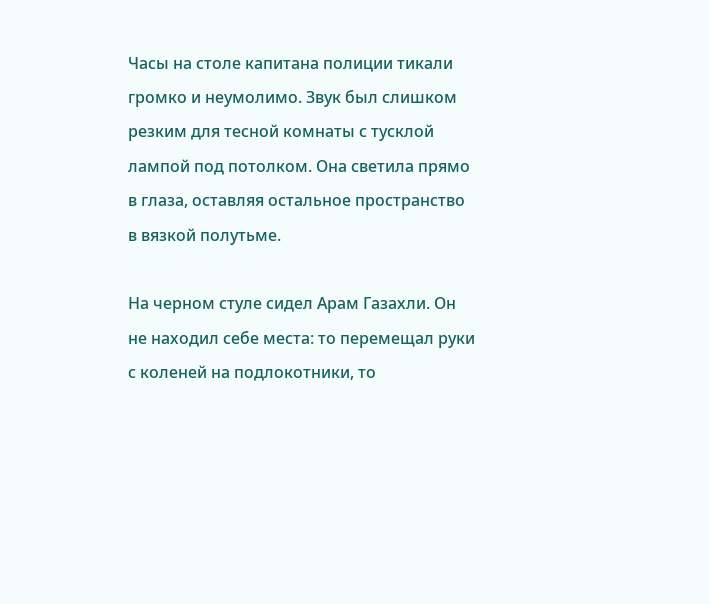Часы на столе капитана полиции тикали громко и неумолимо. Звук был слишком резким для тесной комнаты с тусклой лампой под потолком. Она светила прямо в глаза, оставляя остальное пространство в вязкой полутьме.

На черном стуле сидел Арам Газахли. Он не находил себе места: то перемещал руки с коленей на подлокотники, то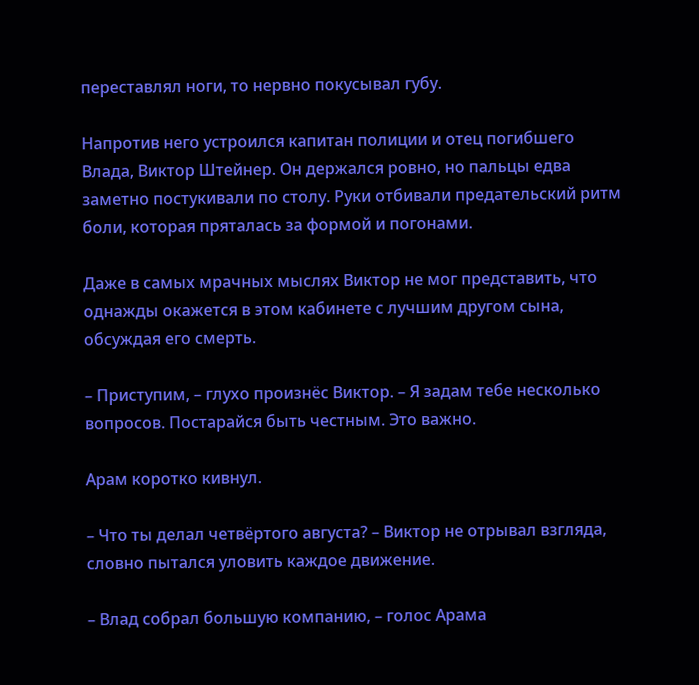переставлял ноги, то нервно покусывал губу.

Напротив него устроился капитан полиции и отец погибшего Влада, Виктор Штейнер. Он держался ровно, но пальцы едва заметно постукивали по столу. Руки отбивали предательский ритм боли, которая пряталась за формой и погонами.

Даже в самых мрачных мыслях Виктор не мог представить, что однажды окажется в этом кабинете с лучшим другом сына, обсуждая его смерть.

– Приступим, – глухо произнёс Виктор. – Я задам тебе несколько вопросов. Постарайся быть честным. Это важно.

Арам коротко кивнул.

– Что ты делал четвёртого августа? – Виктор не отрывал взгляда, словно пытался уловить каждое движение.

– Влад собрал большую компанию, – голос Арама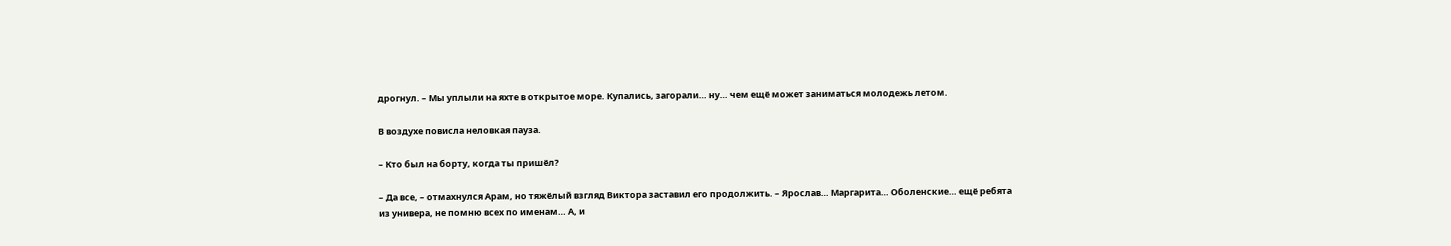дрогнул. – Мы уплыли на яхте в открытое море. Купались, загорали… ну… чем ещё может заниматься молодежь летом.

В воздухе повисла неловкая пауза.

– Кто был на борту, когда ты пришёл?

– Да все, – отмахнулся Арам, но тяжёлый взгляд Виктора заставил его продолжить. – Ярослав… Маргарита… Оболенские… ещё ребята из универа, не помню всех по именам… А, и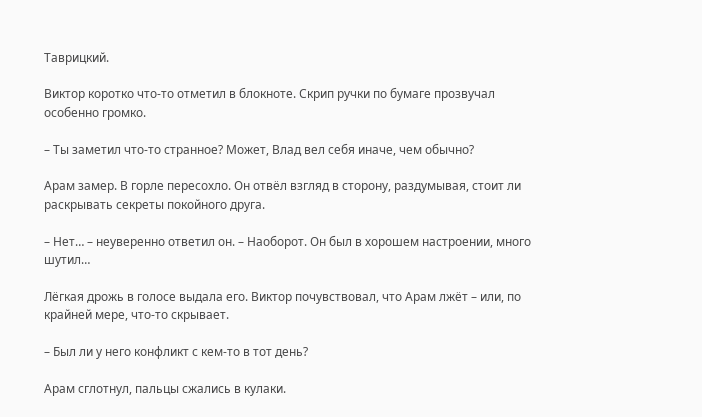Таврицкий.

Виктор коротко что-то отметил в блокноте. Скрип ручки по бумаге прозвучал особенно громко.

– Ты заметил что-то странное? Может, Влад вел себя иначе, чем обычно?

Арам замер. В горле пересохло. Он отвёл взгляд в сторону, раздумывая, стоит ли раскрывать секреты покойного друга.

– Нет… – неуверенно ответил он. – Наоборот. Он был в хорошем настроении, много шутил…

Лёгкая дрожь в голосе выдала его. Виктор почувствовал, что Арам лжёт – или, по крайней мере, что-то скрывает.

– Был ли у него конфликт с кем-то в тот день?

Арам сглотнул, пальцы сжались в кулаки.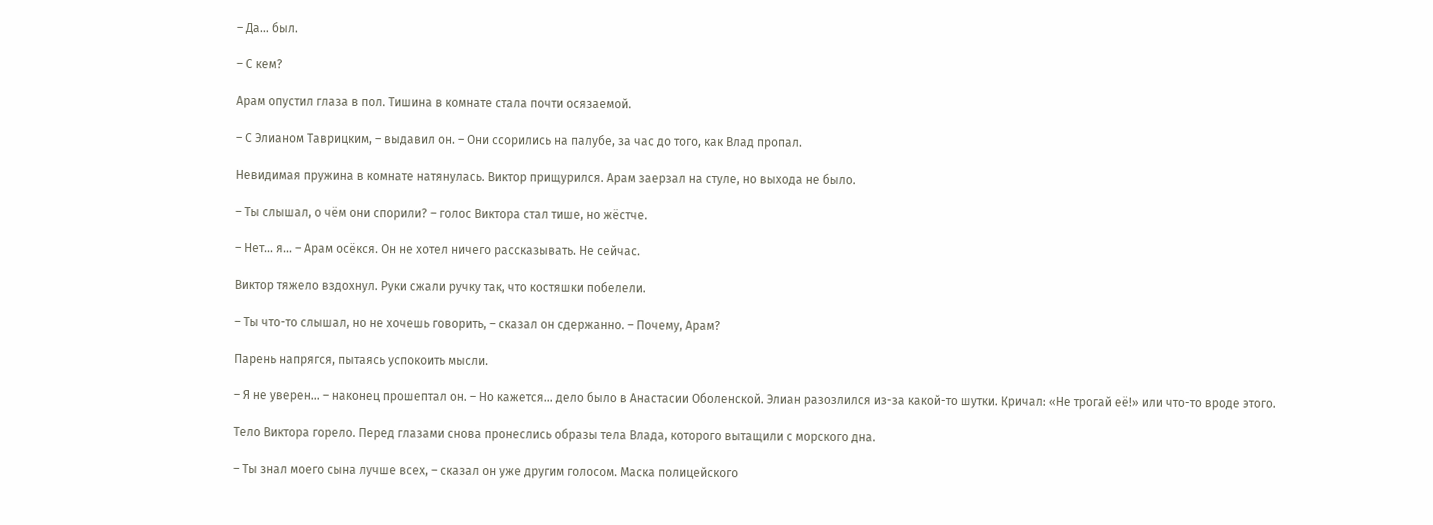– Да… был.

– С кем?

Арам опустил глаза в пол. Тишина в комнате стала почти осязаемой.

– С Элианом Таврицким, – выдавил он. – Они ссорились на палубе, за час до того, как Влад пропал.

Невидимая пружина в комнате натянулась. Виктор прищурился. Арам заерзал на стуле, но выхода не было.

– Ты слышал, о чём они спорили? – голос Виктора стал тише, но жёстче.

– Нет… я… – Арам осёкся. Он не хотел ничего рассказывать. Не сейчас.

Виктор тяжело вздохнул. Руки сжали ручку так, что костяшки побелели.

– Ты что-то слышал, но не хочешь говорить, – сказал он сдержанно. – Почему, Арам?

Парень напрягся, пытаясь успокоить мысли.

– Я не уверен… – наконец прошептал он. – Но кажется… дело было в Анастасии Оболенской. Элиан разозлился из-за какой-то шутки. Кричал: «Не трогай её!» или что-то вроде этого.

Тело Виктора горело. Перед глазами снова пронеслись образы тела Влада, которого вытащили с морского дна.

– Ты знал моего сына лучше всех, – сказал он уже другим голосом. Маска полицейского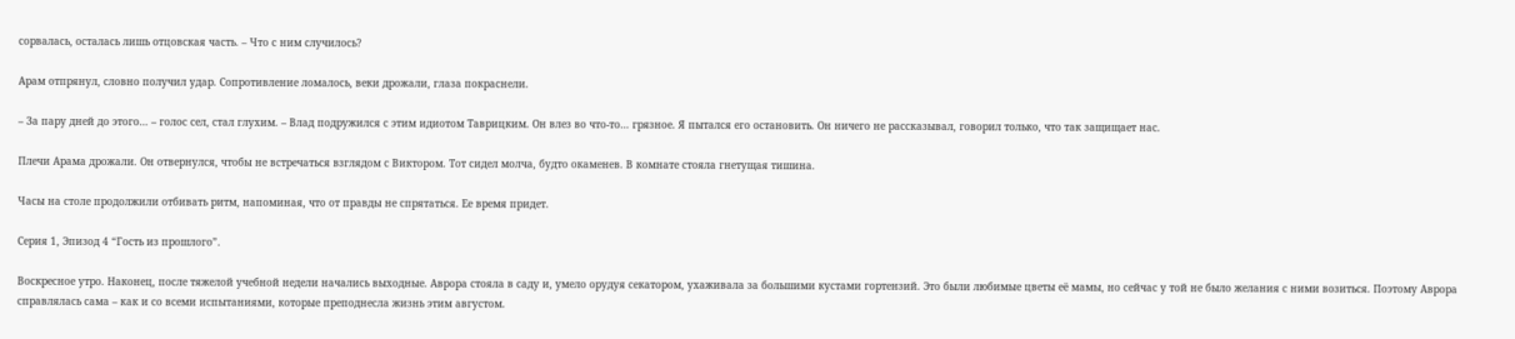сорвалась, осталась лишь отцовская часть. – Что с ним случилось?

Арам отпрянул, словно получил удар. Сопротивление ломалось, веки дрожали, глаза покраснели.

– За пару дней до этого… – голос сел, стал глухим. – Влад подружился с этим идиотом Таврицким. Он влез во что-то… грязное. Я пытался его остановить. Он ничего не рассказывал, говорил только, что так защищает нас.

Плечи Арама дрожали. Он отвернулся, чтобы не встречаться взглядом с Виктором. Тот сидел молча, будто окаменев. В комнате стояла гнетущая тишина.

Часы на столе продолжили отбивать ритм, напоминая, что от правды не спрятаться. Ее время придет.

Серия 1, Эпизод 4 “Гость из прошлого”.

Воскресное утро. Наконец, после тяжелой учебной недели начались выходные. Аврора стояла в саду и, умело орудуя секатором, ухаживала за большими кустами гортензий. Это были любимые цветы её мамы, но сейчас у той не было желания с ними возиться. Поэтому Аврора справлялась сама – как и со всеми испытаниями, которые преподнесла жизнь этим августом.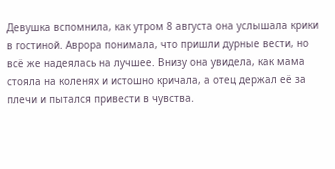Девушка вспомнила, как утром 8 августа она услышала крики в гостиной. Аврора понимала, что пришли дурные вести, но всё же надеялась на лучшее. Внизу она увидела, как мама стояла на коленях и истошно кричала, а отец держал её за плечи и пытался привести в чувства.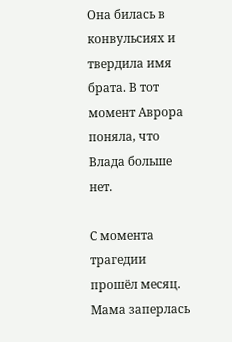Она билась в конвульсиях и твердила имя брата. В тот момент Аврора поняла, что Влада больше нет.

С момента трагедии прошёл месяц. Мама заперлась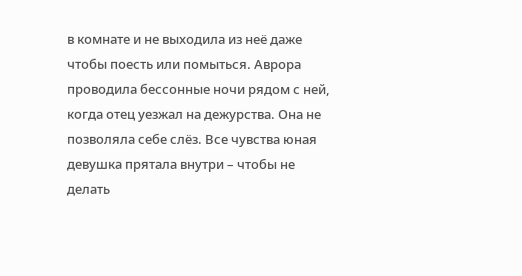в комнате и не выходила из неё даже чтобы поесть или помыться. Аврора проводила бессонные ночи рядом с ней, когда отец уезжал на дежурства. Она не позволяла себе слёз. Все чувства юная девушка прятала внутри – чтобы не делать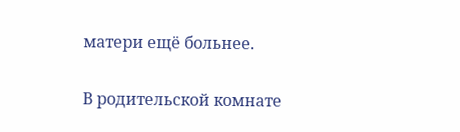матери ещё больнее.

В родительской комнате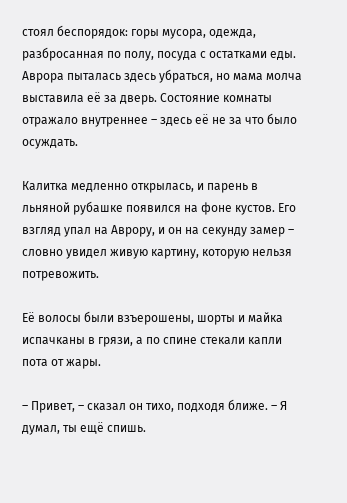стоял беспорядок: горы мусора, одежда, разбросанная по полу, посуда с остатками еды. Аврора пыталась здесь убраться, но мама молча выставила её за дверь. Состояние комнаты отражало внутреннее – здесь её не за что было осуждать.

Калитка медленно открылась, и парень в льняной рубашке появился на фоне кустов. Его взгляд упал на Аврору, и он на секунду замер – словно увидел живую картину, которую нельзя потревожить.

Её волосы были взъерошены, шорты и майка испачканы в грязи, а по спине стекали капли пота от жары.

– Привет, – сказал он тихо, подходя ближе. – Я думал, ты ещё спишь.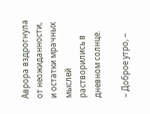Аврора вздрогнула от неожиданности, и остатки мрачных мыслей растворились в дневном солнце.

– Доброе утро, –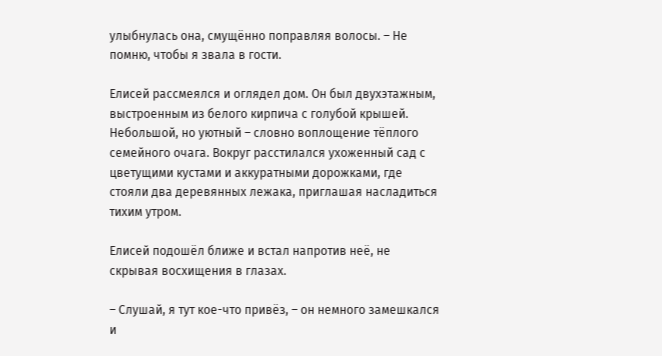улыбнулась она, смущённо поправляя волосы. – Не помню, чтобы я звала в гости.

Елисей рассмеялся и оглядел дом. Он был двухэтажным, выстроенным из белого кирпича с голубой крышей. Небольшой, но уютный – словно воплощение тёплого семейного очага. Вокруг расстилался ухоженный сад с цветущими кустами и аккуратными дорожками, где стояли два деревянных лежака, приглашая насладиться тихим утром.

Елисей подошёл ближе и встал напротив неё, не скрывая восхищения в глазах.

– Слушай, я тут кое-что привёз, – он немного замешкался и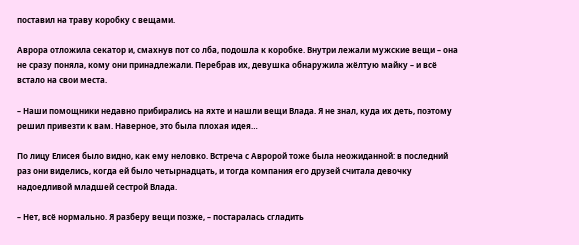поставил на траву коробку с вещами.

Аврора отложила секатор и, смахнув пот со лба, подошла к коробке. Внутри лежали мужские вещи – она не сразу поняла, кому они принадлежали. Перебрав их, девушка обнаружила жёлтую майку – и всё встало на свои места.

– Наши помощники недавно прибирались на яхте и нашли вещи Влада. Я не знал, куда их деть, поэтому решил привезти к вам. Наверное, это была плохая идея…

По лицу Елисея было видно, как ему неловко. Встреча с Авророй тоже была неожиданной: в последний раз они виделись, когда ей было четырнадцать, и тогда компания его друзей считала девочку надоедливой младшей сестрой Влада.

– Нет, всё нормально. Я разберу вещи позже, – постаралась сгладить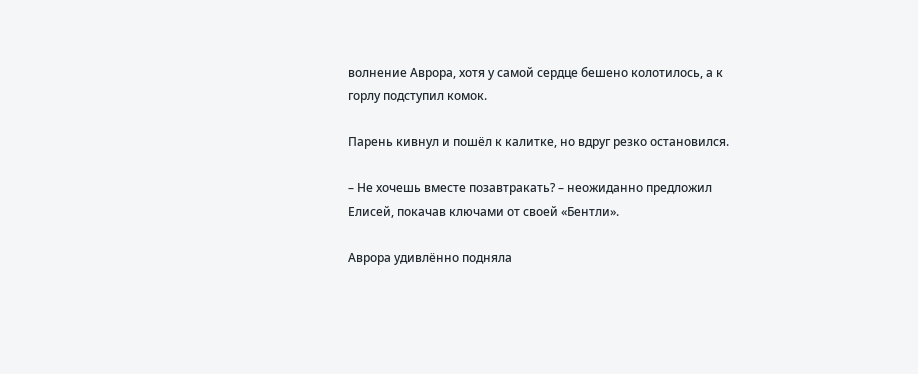волнение Аврора, хотя у самой сердце бешено колотилось, а к горлу подступил комок.

Парень кивнул и пошёл к калитке, но вдруг резко остановился.

– Не хочешь вместе позавтракать? – неожиданно предложил Елисей, покачав ключами от своей «Бентли».

Аврора удивлённо подняла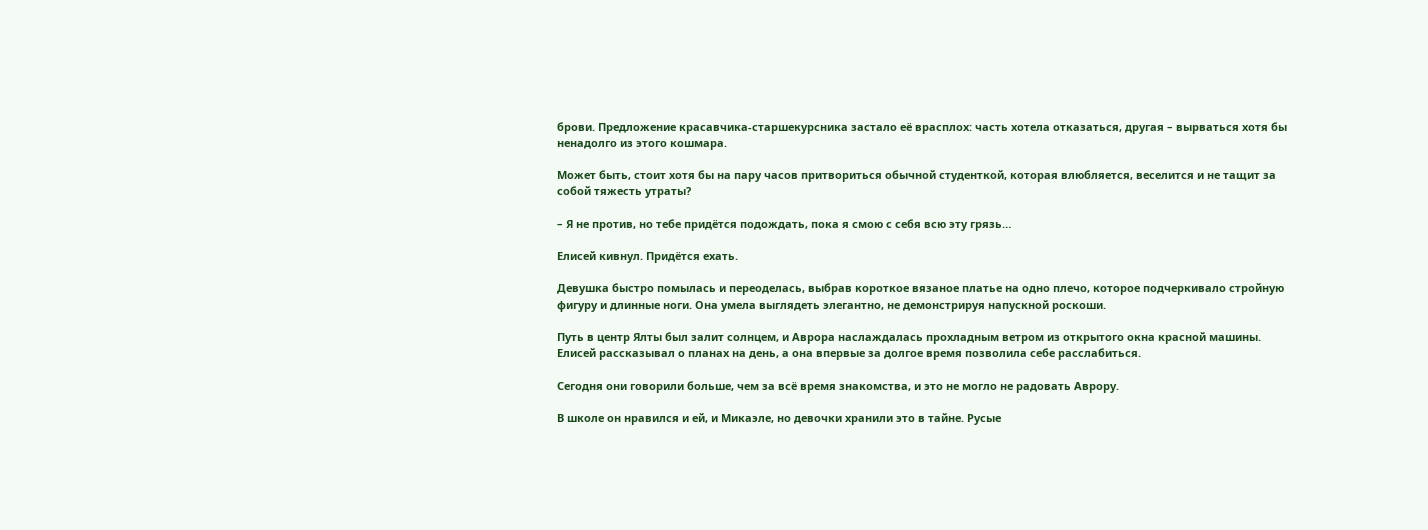брови. Предложение красавчика-старшекурсника застало её врасплох: часть хотела отказаться, другая – вырваться хотя бы ненадолго из этого кошмара.

Может быть, стоит хотя бы на пару часов притвориться обычной студенткой, которая влюбляется, веселится и не тащит за собой тяжесть утраты?

– Я не против, но тебе придётся подождать, пока я смою с себя всю эту грязь…

Елисей кивнул. Придётся ехать.

Девушка быстро помылась и переоделась, выбрав короткое вязаное платье на одно плечо, которое подчеркивало стройную фигуру и длинные ноги. Она умела выглядеть элегантно, не демонстрируя напускной роскоши.

Путь в центр Ялты был залит солнцем, и Аврора наслаждалась прохладным ветром из открытого окна красной машины. Елисей рассказывал о планах на день, а она впервые за долгое время позволила себе расслабиться.

Сегодня они говорили больше, чем за всё время знакомства, и это не могло не радовать Аврору.

В школе он нравился и ей, и Микаэле, но девочки хранили это в тайне. Русые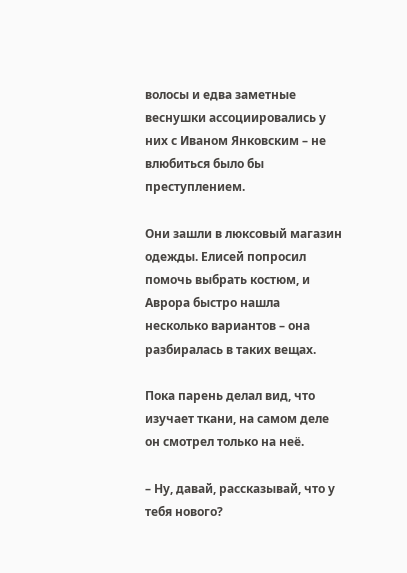волосы и едва заметные веснушки ассоциировались у них с Иваном Янковским – не влюбиться было бы преступлением.

Они зашли в люксовый магазин одежды. Елисей попросил помочь выбрать костюм, и Аврора быстро нашла несколько вариантов – она разбиралась в таких вещах.

Пока парень делал вид, что изучает ткани, на самом деле он смотрел только на неё.

– Ну, давай, рассказывай, что у тебя нового?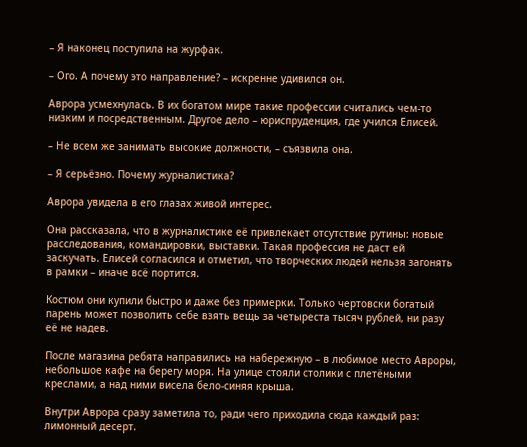– Я наконец поступила на журфак.

– Ого. А почему это направление? – искренне удивился он.

Аврора усмехнулась. В их богатом мире такие профессии считались чем-то низким и посредственным. Другое дело – юриспруденция, где учился Елисей.

– Не всем же занимать высокие должности, – съязвила она.

– Я серьёзно. Почему журналистика?

Аврора увидела в его глазах живой интерес.

Она рассказала, что в журналистике её привлекает отсутствие рутины: новые расследования, командировки, выставки. Такая профессия не даст ей заскучать. Елисей согласился и отметил, что творческих людей нельзя загонять в рамки – иначе всё портится.

Костюм они купили быстро и даже без примерки. Только чертовски богатый парень может позволить себе взять вещь за четыреста тысяч рублей, ни разу её не надев.

После магазина ребята направились на набережную – в любимое место Авроры, небольшое кафе на берегу моря. На улице стояли столики с плетёными креслами, а над ними висела бело-синяя крыша.

Внутри Аврора сразу заметила то, ради чего приходила сюда каждый раз: лимонный десерт.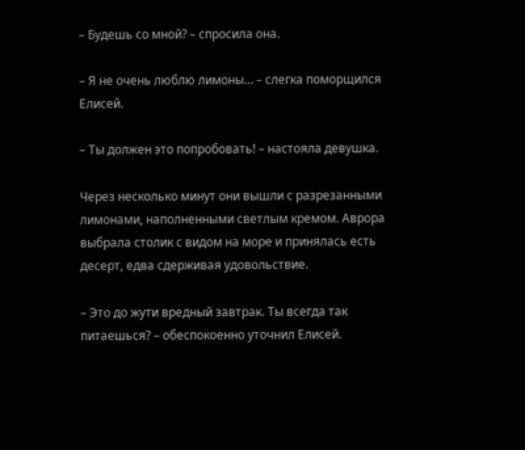– Будешь со мной? – спросила она.

– Я не очень люблю лимоны… – слегка поморщился Елисей.

– Ты должен это попробовать! – настояла девушка.

Через несколько минут они вышли с разрезанными лимонами, наполненными светлым кремом. Аврора выбрала столик с видом на море и принялась есть десерт, едва сдерживая удовольствие.

– Это до жути вредный завтрак. Ты всегда так питаешься? – обеспокоенно уточнил Елисей.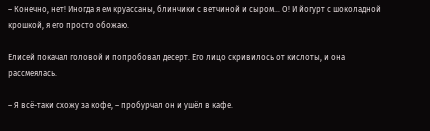– Конечно, нет! Иногда я ем круассаны, блинчики с ветчиной и сыром… О! И йогурт с шоколадной крошкой, я его просто обожаю.

Елисей покачал головой и попробовал десерт. Его лицо скривилось от кислоты, и она рассмеялась.

– Я всё-таки схожу за кофе, – пробурчал он и ушёл в кафе.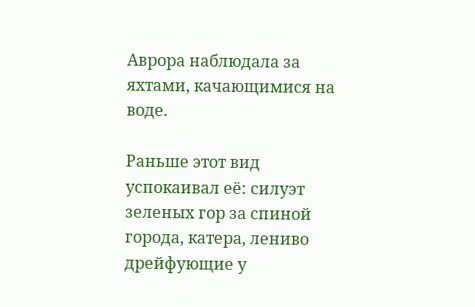Аврора наблюдала за яхтами, качающимися на воде.

Раньше этот вид успокаивал её: силуэт зеленых гор за спиной города, катера, лениво дрейфующие у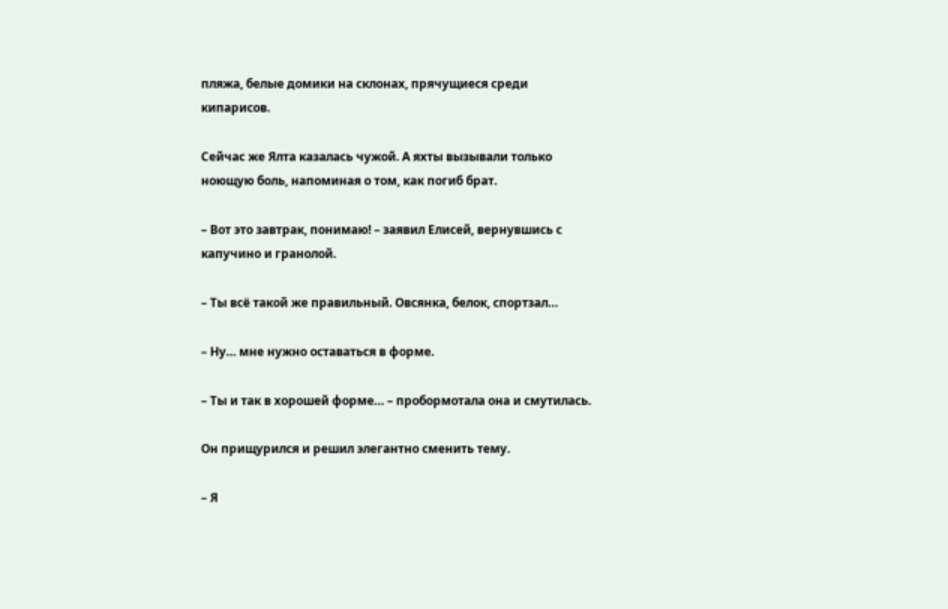пляжа, белые домики на склонах, прячущиеся среди кипарисов.

Сейчас же Ялта казалась чужой. А яхты вызывали только ноющую боль, напоминая о том, как погиб брат.

– Вот это завтрак, понимаю! – заявил Елисей, вернувшись с капучино и гранолой.

– Ты всё такой же правильный. Овсянка, белок, спортзал…

– Ну… мне нужно оставаться в форме.

– Ты и так в хорошей форме… – пробормотала она и смутилась.

Он прищурился и решил элегантно сменить тему.

– Я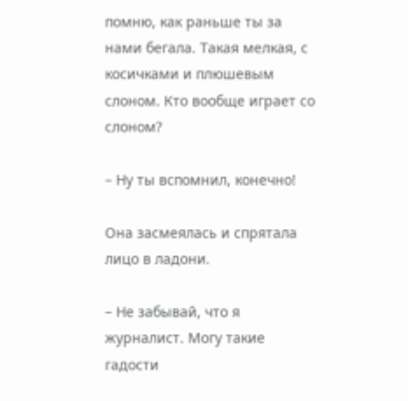помню, как раньше ты за нами бегала. Такая мелкая, с косичками и плюшевым слоном. Кто вообще играет со слоном?

– Ну ты вспомнил, конечно!

Она засмеялась и спрятала лицо в ладони.

– Не забывай, что я журналист. Могу такие гадости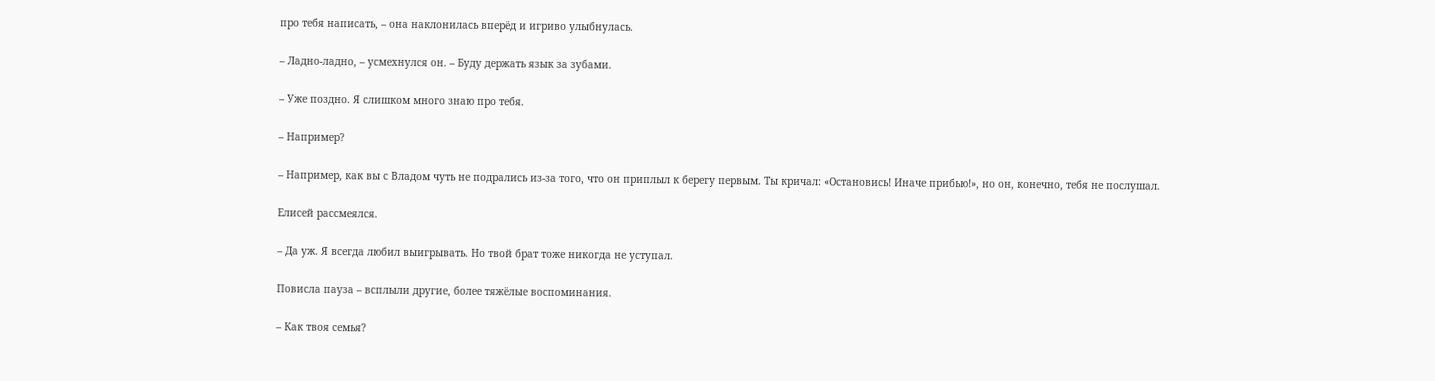про тебя написать, – она наклонилась вперёд и игриво улыбнулась.

– Ладно-ладно, – усмехнулся он. – Буду держать язык за зубами.

– Уже поздно. Я слишком много знаю про тебя.

– Например?

– Например, как вы с Владом чуть не подрались из-за того, что он приплыл к берегу первым. Ты кричал: «Остановись! Иначе прибью!», но он, конечно, тебя не послушал.

Елисей рассмеялся.

– Да уж. Я всегда любил выигрывать. Но твой брат тоже никогда не уступал.

Повисла пауза – всплыли другие, более тяжёлые воспоминания.

– Как твоя семья?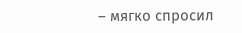– мягко спросил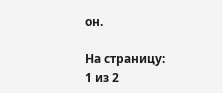он.

На страницу:
1 из 2